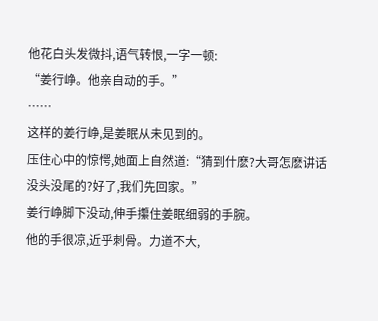他花白头发微抖,语气转恨,一字一顿:
“姜行峥。他亲自动的手。”
……
这样的姜行峥,是姜眠从未见到的。
压住心中的惊愕,她面上自然道:“猜到什麽?大哥怎麽讲话没头没尾的?好了,我们先回家。”
姜行峥脚下没动,伸手攥住姜眠细弱的手腕。
他的手很凉,近乎刺骨。力道不大,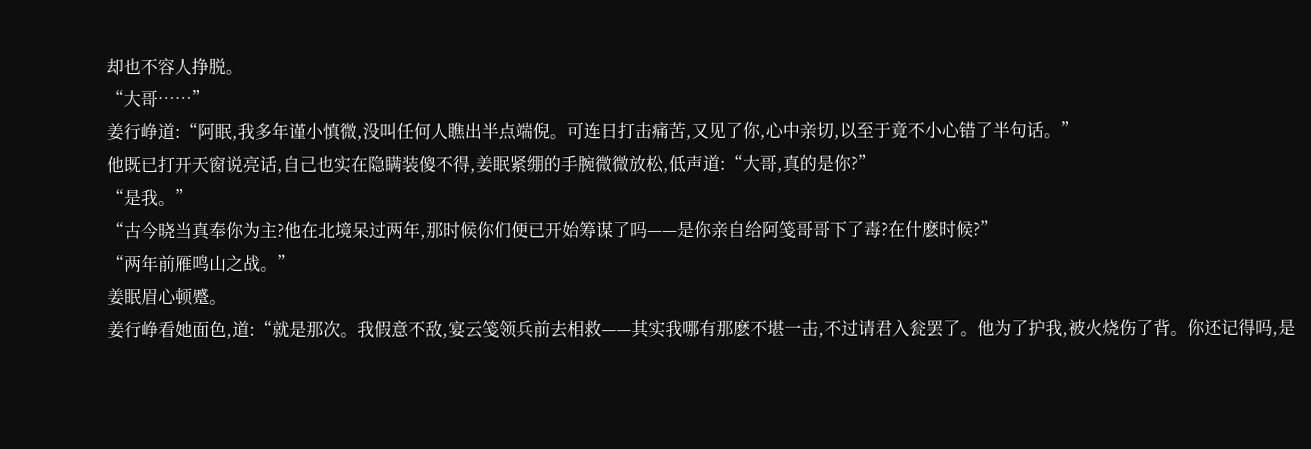却也不容人挣脱。
“大哥……”
姜行峥道:“阿眠,我多年谨小慎微,没叫任何人瞧出半点端倪。可连日打击痛苦,又见了你,心中亲切,以至于竟不小心错了半句话。”
他既已打开天窗说亮话,自己也实在隐瞒装傻不得,姜眠紧绷的手腕微微放松,低声道:“大哥,真的是你?”
“是我。”
“古今晓当真奉你为主?他在北境呆过两年,那时候你们便已开始筹谋了吗——是你亲自给阿笺哥哥下了毒?在什麽时候?”
“两年前雁鸣山之战。”
姜眠眉心顿蹙。
姜行峥看她面色,道:“就是那次。我假意不敌,宴云笺领兵前去相救——其实我哪有那麽不堪一击,不过请君入瓮罢了。他为了护我,被火烧伤了背。你还记得吗,是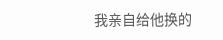我亲自给他换的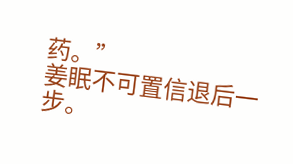药。”
姜眠不可置信退后一步。